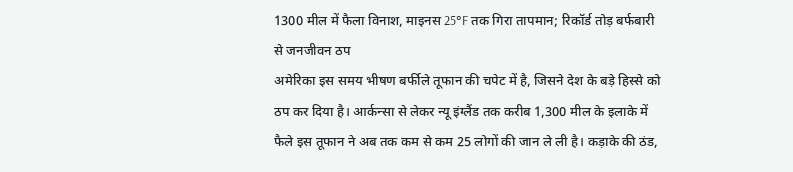1300 मील में फैला विनाश, माइनस 25°F तक गिरा तापमान; रिकॉर्ड तोड़ बर्फबारी से जनजीवन ठप
अमेरिका इस समय भीषण बर्फीले तूफान की चपेट में है, जिसने देश के बड़े हिस्से को ठप कर दिया है। आर्कन्सा से लेकर न्यू इंग्लैंड तक करीब 1,300 मील के इलाके में फैले इस तूफान ने अब तक कम से कम 25 लोगों की जान ले ली है। कड़ाके की ठंड,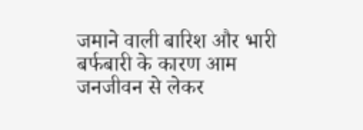जमाने वाली बारिश और भारी बर्फबारी के कारण आम जनजीवन से लेकर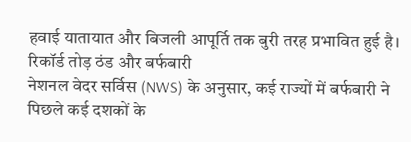हवाई यातायात और बिजली आपूर्ति तक बुरी तरह प्रभावित हुई है।
रिकॉर्ड तोड़ ठंड और बर्फबारी
नेशनल वेदर सर्विस (NWS) के अनुसार, कई राज्यों में बर्फबारी ने पिछले कई दशकों के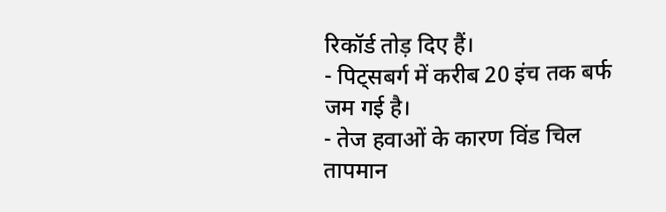रिकॉर्ड तोड़ दिए हैं।
- पिट्सबर्ग में करीब 20 इंच तक बर्फ जम गई है।
- तेज हवाओं के कारण विंड चिल तापमान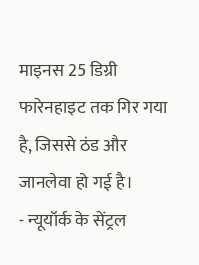माइनस 25 डिग्री फारेनहाइट तक गिर गया है, जिससे ठंड और जानलेवा हो गई है।
- न्यूयॉर्क के सेंट्रल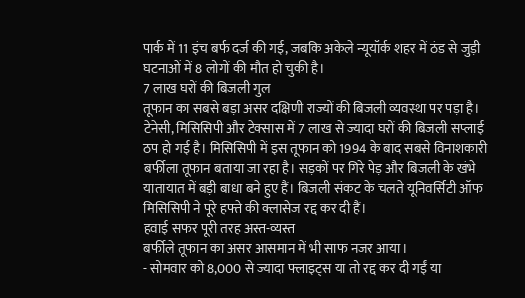पार्क में 11 इंच बर्फ दर्ज की गई, जबकि अकेले न्यूयॉर्क शहर में ठंड से जुड़ी घटनाओं में 8 लोगों की मौत हो चुकी है।
7 लाख घरों की बिजली गुल
तूफान का सबसे बड़ा असर दक्षिणी राज्यों की बिजली व्यवस्था पर पड़ा है। टेनेसी, मिसिसिपी और टेक्सास में 7 लाख से ज्यादा घरों की बिजली सप्लाई ठप हो गई है। मिसिसिपी में इस तूफान को 1994 के बाद सबसे विनाशकारी बर्फीला तूफान बताया जा रहा है। सड़कों पर गिरे पेड़ और बिजली के खंभे यातायात में बड़ी बाधा बने हुए हैं। बिजली संकट के चलते यूनिवर्सिटी ऑफ मिसिसिपी ने पूरे हफ्ते की क्लासेज रद्द कर दी हैं।
हवाई सफर पूरी तरह अस्त-व्यस्त
बर्फीले तूफान का असर आसमान में भी साफ नजर आया।
- सोमवार को 8,000 से ज्यादा फ्लाइट्स या तो रद्द कर दी गईं या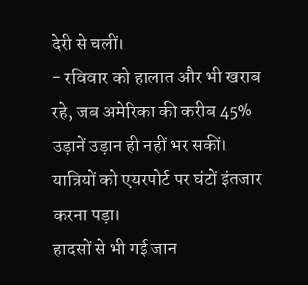देरी से चलीं।
- रविवार को हालात और भी खराब रहे, जब अमेरिका की करीब 45% उड़ानें उड़ान ही नहीं भर सकीं।
यात्रियों को एयरपोर्ट पर घंटों इंतजार करना पड़ा।
हादसों से भी गई जान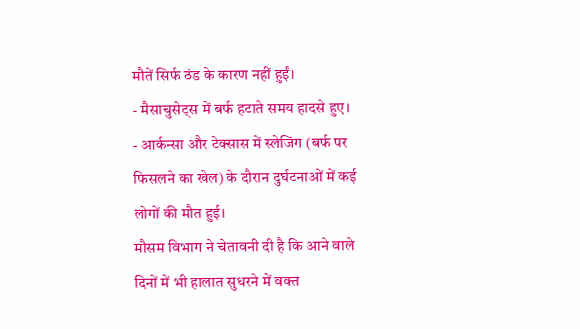मौतें सिर्फ ठंड के कारण नहीं हुईं।
- मैसाचुसेट्स में बर्फ हटाते समय हादसे हुए।
- आर्कन्सा और टेक्सास में स्लेजिंग (बर्फ पर फिसलने का खेल) के दौरान दुर्घटनाओं में कई लोगों की मौत हुई।
मौसम विभाग ने चेतावनी दी है कि आने वाले दिनों में भी हालात सुधरने में वक्त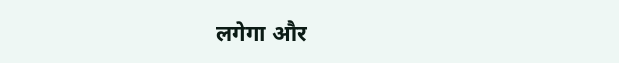लगेगा और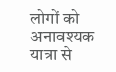लोगों को अनावश्यक यात्रा से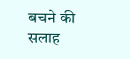बचने की सलाह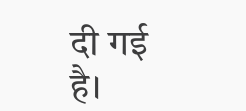दी गई है।